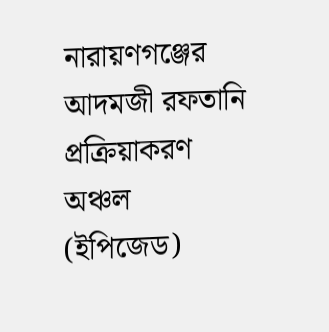নারায়ণগঞ্জের আদমজী রফতানি প্রক্রিয়াকরণ অঞ্চল (ইপিজেড)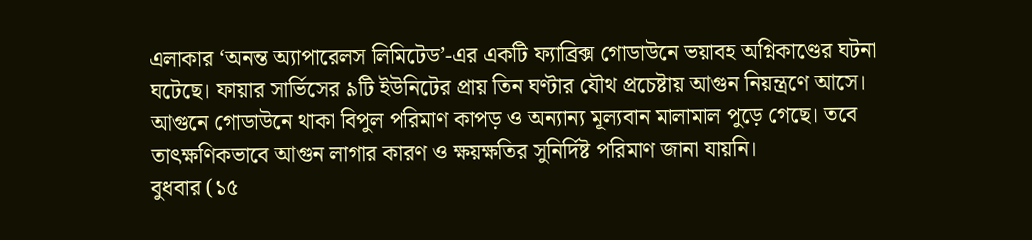এলাকার ‘অনন্ত অ্যাপারেলস লিমিটেড’-এর একটি ফ্যাব্রিক্স গোডাউনে ভয়াবহ অগ্নিকাণ্ডের ঘটনা ঘটেছে। ফায়ার সার্ভিসের ৯টি ইউনিটের প্রায় তিন ঘণ্টার যৌথ প্রচেষ্টায় আগুন নিয়ন্ত্রণে আসে। আগুনে গোডাউনে থাকা বিপুল পরিমাণ কাপড় ও অন্যান্য মূল্যবান মালামাল পুড়ে গেছে। তবে তাৎক্ষণিকভাবে আগুন লাগার কারণ ও ক্ষয়ক্ষতির সুনির্দিষ্ট পরিমাণ জানা যায়নি।
বুধবার (১৫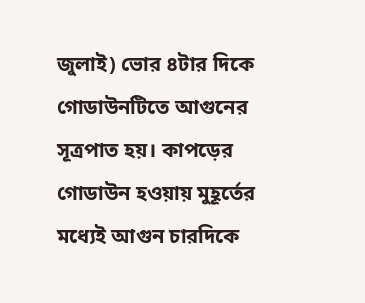জুলাই) ভোর ৪টার দিকে গোডাউনটিতে আগুনের সূত্রপাত হয়। কাপড়ের গোডাউন হওয়ায় মুহূর্তের মধ্যেই আগুন চারদিকে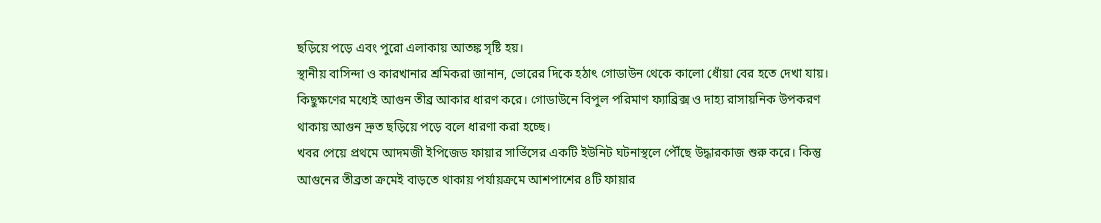ছড়িয়ে পড়ে এবং পুরো এলাকায় আতঙ্ক সৃষ্টি হয়।
স্থানীয় বাসিন্দা ও কারখানার শ্রমিকরা জানান, ভোরের দিকে হঠাৎ গোডাউন থেকে কালো ধোঁয়া বের হতে দেখা যায়। কিছুক্ষণের মধ্যেই আগুন তীব্র আকার ধারণ করে। গোডাউনে বিপুল পরিমাণ ফ্যাব্রিক্স ও দাহ্য রাসায়নিক উপকরণ থাকায় আগুন দ্রুত ছড়িয়ে পড়ে বলে ধারণা করা হচ্ছে।
খবর পেয়ে প্রথমে আদমজী ইপিজেড ফায়ার সার্ভিসের একটি ইউনিট ঘটনাস্থলে পৌঁছে উদ্ধারকাজ শুরু করে। কিন্তু আগুনের তীব্রতা ক্রমেই বাড়তে থাকায় পর্যায়ক্রমে আশপাশের ৪টি ফায়ার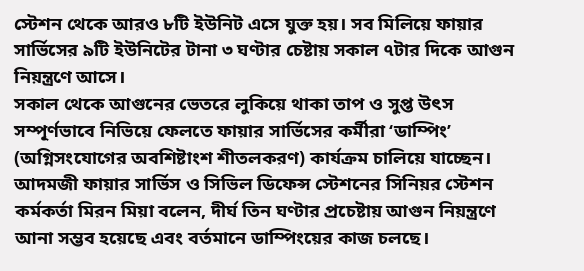স্টেশন থেকে আরও ৮টি ইউনিট এসে যুক্ত হয়। সব মিলিয়ে ফায়ার সার্ভিসের ৯টি ইউনিটের টানা ৩ ঘণ্টার চেষ্টায় সকাল ৭টার দিকে আগুন নিয়ন্ত্রণে আসে।
সকাল থেকে আগুনের ভেতরে লুকিয়ে থাকা তাপ ও সুপ্ত উৎস সম্পূর্ণভাবে নিভিয়ে ফেলতে ফায়ার সার্ভিসের কর্মীরা ‘ডাম্পিং’ (অগ্নিসংযোগের অবশিষ্টাংশ শীতলকরণ) কার্যক্রম চালিয়ে যাচ্ছেন।
আদমজী ফায়ার সার্ভিস ও সিভিল ডিফেন্স স্টেশনের সিনিয়র স্টেশন কর্মকর্তা মিরন মিয়া বলেন, দীর্ঘ তিন ঘণ্টার প্রচেষ্টায় আগুন নিয়ন্ত্রণে আনা সম্ভব হয়েছে এবং বর্তমানে ডাম্পিংয়ের কাজ চলছে।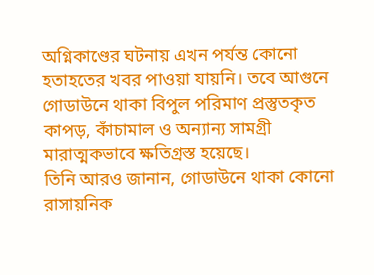অগ্নিকাণ্ডের ঘটনায় এখন পর্যন্ত কোনো হতাহতের খবর পাওয়া যায়নি। তবে আগুনে গোডাউনে থাকা বিপুল পরিমাণ প্রস্তুতকৃত কাপড়, কাঁচামাল ও অন্যান্য সামগ্রী মারাত্মকভাবে ক্ষতিগ্রস্ত হয়েছে।
তিনি আরও জানান, গোডাউনে থাকা কোনো রাসায়নিক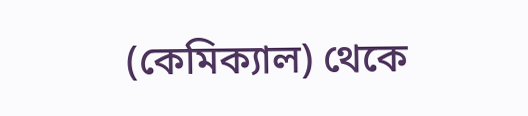(কেমিক্যাল) থেকে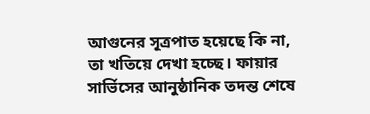আগুনের সূত্রপাত হয়েছে কি না, তা খতিয়ে দেখা হচ্ছে। ফায়ার সার্ভিসের আনুষ্ঠানিক তদন্ত শেষে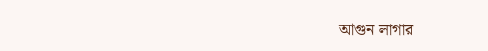আগুন লাগার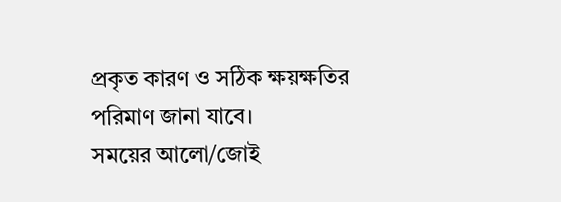প্রকৃত কারণ ও সঠিক ক্ষয়ক্ষতির পরিমাণ জানা যাবে।
সময়ের আলো/জোই